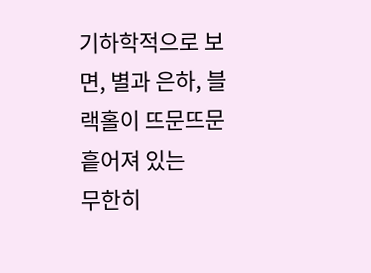기하학적으로 보면, 별과 은하, 블랙홀이 뜨문뜨문 흩어져 있는
무한히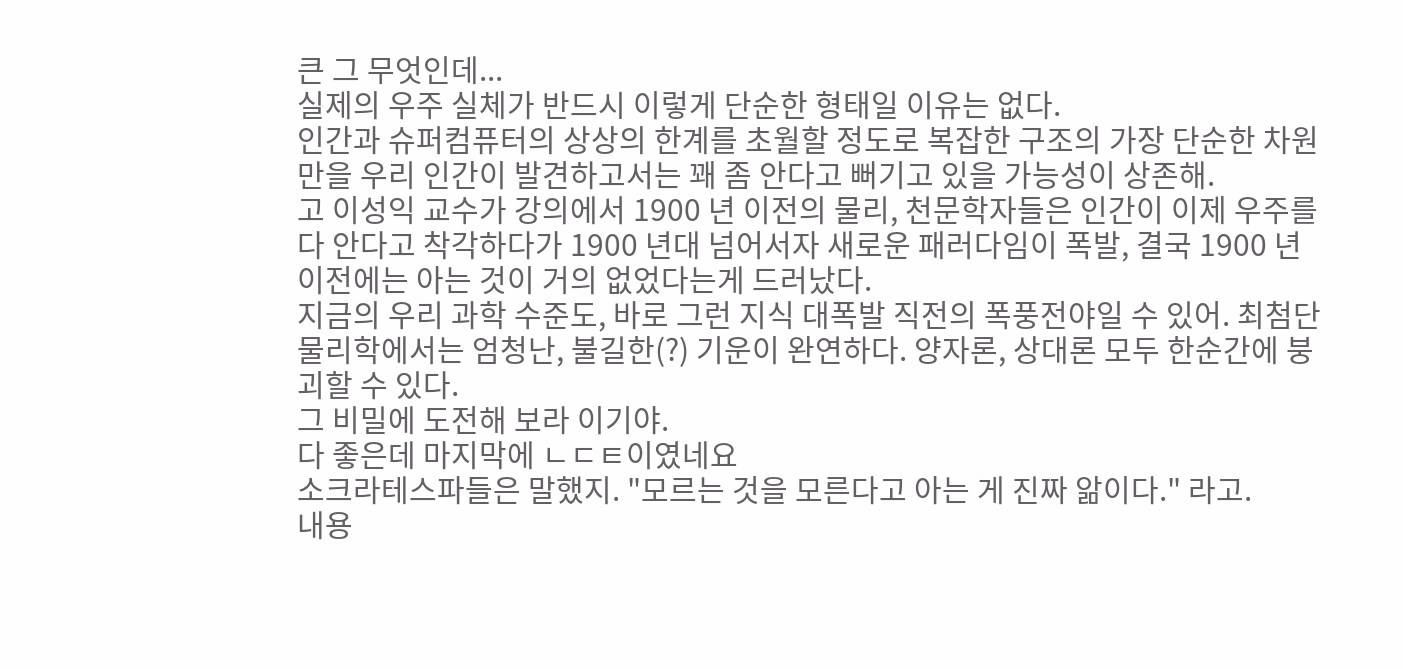큰 그 무엇인데...
실제의 우주 실체가 반드시 이렇게 단순한 형태일 이유는 없다.
인간과 슈퍼컴퓨터의 상상의 한계를 초월할 정도로 복잡한 구조의 가장 단순한 차원만을 우리 인간이 발견하고서는 꽤 좀 안다고 뻐기고 있을 가능성이 상존해.
고 이성익 교수가 강의에서 1900 년 이전의 물리, 천문학자들은 인간이 이제 우주를 다 안다고 착각하다가 1900 년대 넘어서자 새로운 패러다임이 폭발, 결국 1900 년 이전에는 아는 것이 거의 없었다는게 드러났다.
지금의 우리 과학 수준도, 바로 그런 지식 대폭발 직전의 폭풍전야일 수 있어. 최첨단 물리학에서는 엄청난, 불길한(?) 기운이 완연하다. 양자론, 상대론 모두 한순간에 붕괴할 수 있다.
그 비밀에 도전해 보라 이기야.
다 좋은데 마지막에 ㄴㄷㅌ이였네요
소크라테스파들은 말했지. "모르는 것을 모른다고 아는 게 진짜 앎이다." 라고.
내용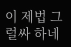이 제법 그럴싸 하네